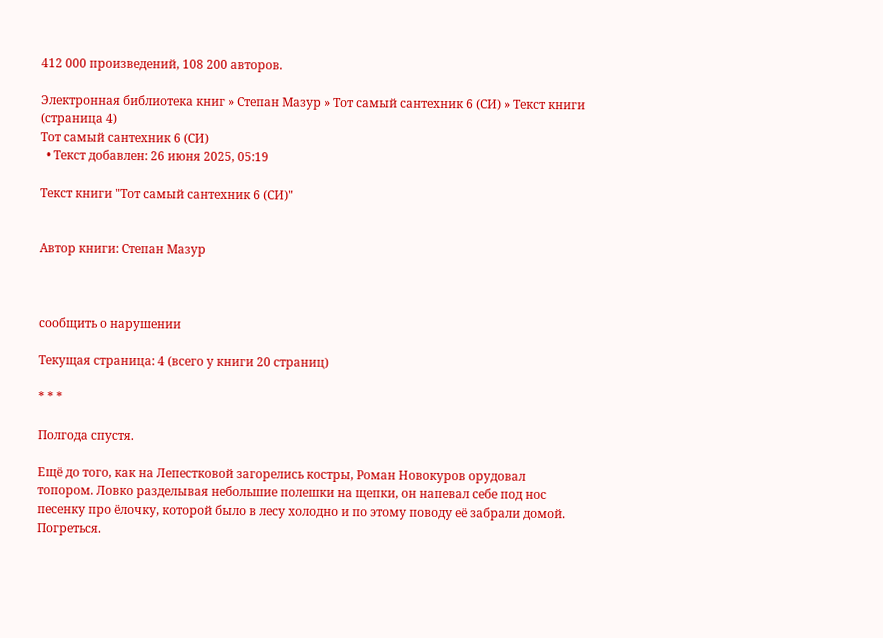412 000 произведений, 108 200 авторов.

Электронная библиотека книг » Степан Мазур » Тот самый сантехник 6 (СИ) » Текст книги (страница 4)
Тот самый сантехник 6 (СИ)
  • Текст добавлен: 26 июня 2025, 05:19

Текст книги "Тот самый сантехник 6 (СИ)"


Автор книги: Степан Мазур



сообщить о нарушении

Текущая страница: 4 (всего у книги 20 страниц)

* * *

Полгода спустя.

Ещё до того, как на Лепестковой загорелись костры, Роман Новокуров орудовал топором. Ловко разделывая небольшие полешки на щепки, он напевал себе под нос песенку про ёлочку, которой было в лесу холодно и по этому поводу её забрали домой. Погреться.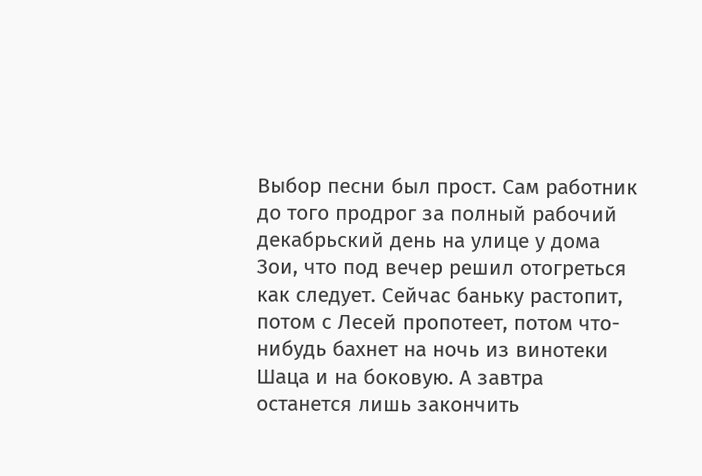Выбор песни был прост. Сам работник до того продрог за полный рабочий декабрьский день на улице у дома Зои, что под вечер решил отогреться как следует. Сейчас баньку растопит, потом с Лесей пропотеет, потом что-нибудь бахнет на ночь из винотеки Шаца и на боковую. А завтра останется лишь закончить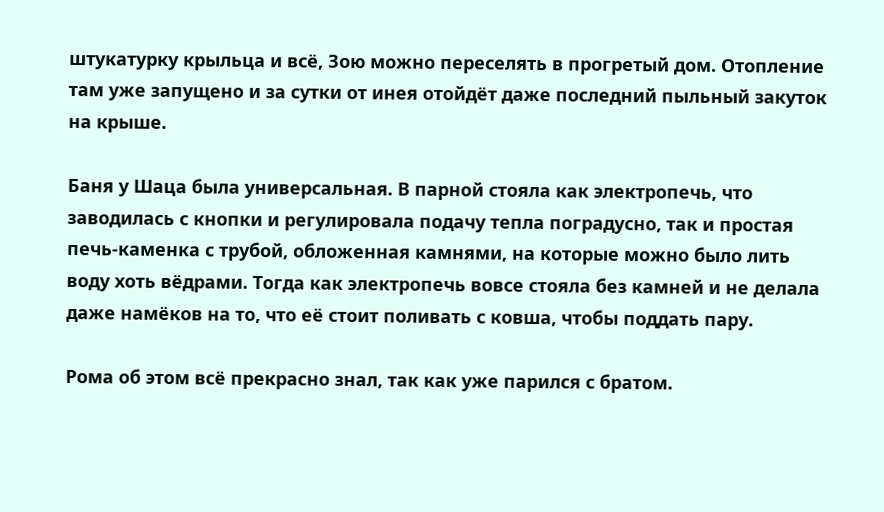штукатурку крыльца и всё, Зою можно переселять в прогретый дом. Отопление там уже запущено и за сутки от инея отойдёт даже последний пыльный закуток на крыше.

Баня у Шаца была универсальная. В парной стояла как электропечь, что заводилась с кнопки и регулировала подачу тепла поградусно, так и простая печь-каменка с трубой, обложенная камнями, на которые можно было лить воду хоть вёдрами. Тогда как электропечь вовсе стояла без камней и не делала даже намёков на то, что её стоит поливать с ковша, чтобы поддать пару.

Рома об этом всё прекрасно знал, так как уже парился с братом.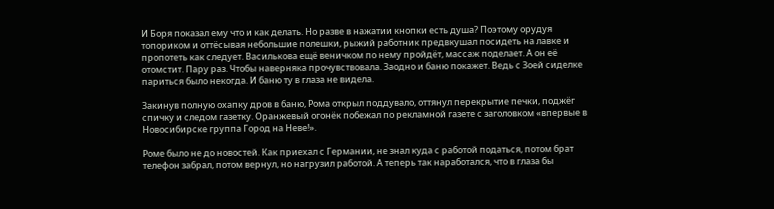И Боря показал ему что и как делать. Но разве в нажатии кнопки есть душа? Поэтому орудуя топориком и оттёсывая небольшие полешки, рыжий работник предвкушал посидеть на лавке и пропотеть как следует. Василькова ещё веничком по нему пройдёт, массаж поделает. А он её отомстит. Пару раз. Чтобы наверняка прочувствовала. Заодно и баню покажет. Ведь с Зоей сиделке париться было некогда. И баню ту в глаза не видела.

Закинув полную охапку дров в баню, Рома открыл поддувало, оттянул перекрытие печки, поджёг спичку и следом газетку. Оранжевый огонёк побежал по рекламной газете с заголовком «впервые в Новосибирске группа Город на Неве!».

Роме было не до новостей. Как приехал с Германии, не знал куда с работой податься, потом брат телефон забрал, потом вернул, но нагрузил работой. А теперь так наработался, что в глаза бы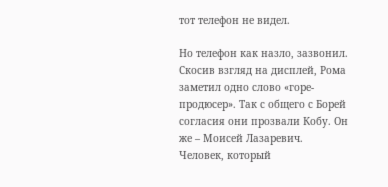тот телефон не видел.

Но телефон как назло, зазвонил. Скосив взгляд на дисплей, Рома заметил одно слово «горе-продюсер». Так с общего с Борей согласия они прозвали Кобу. Он же – Моисей Лазаревич. Человек, который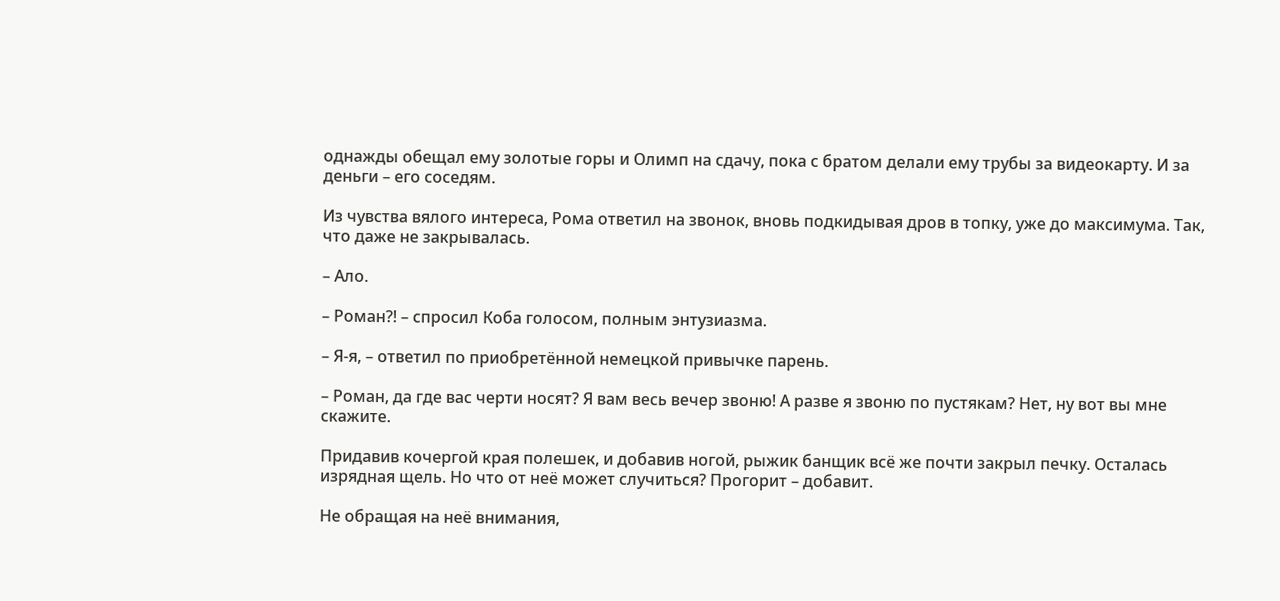однажды обещал ему золотые горы и Олимп на сдачу, пока с братом делали ему трубы за видеокарту. И за деньги – его соседям.

Из чувства вялого интереса, Рома ответил на звонок, вновь подкидывая дров в топку, уже до максимума. Так, что даже не закрывалась.

– Ало.

– Роман?! – спросил Коба голосом, полным энтузиазма.

– Я-я, – ответил по приобретённой немецкой привычке парень.

– Роман, да где вас черти носят? Я вам весь вечер звоню! А разве я звоню по пустякам? Нет, ну вот вы мне скажите.

Придавив кочергой края полешек, и добавив ногой, рыжик банщик всё же почти закрыл печку. Осталась изрядная щель. Но что от неё может случиться? Прогорит – добавит.

Не обращая на неё внимания,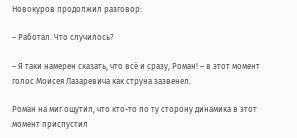Новокуров продолжил разговор:

– Работал. Что случилось?

– Я таки намерен сказать, что всё и сразу, Роман! – в этот момент голос Моисея Лазаревича как струна зазвенел.

Роман на миг ощутил, что кто-то по ту сторону динамика в этот момент приспустил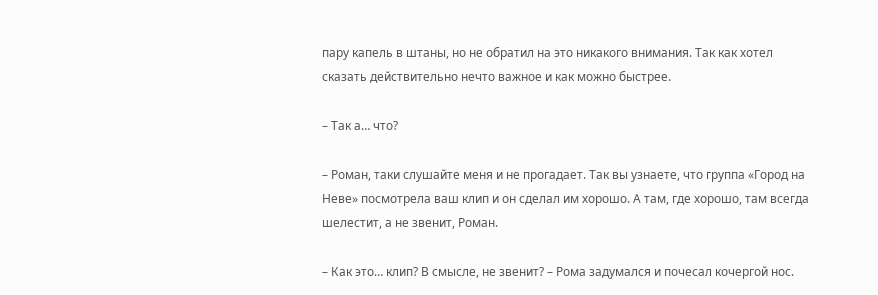пару капель в штаны, но не обратил на это никакого внимания. Так как хотел сказать действительно нечто важное и как можно быстрее.

– Так а… что?

– Роман, таки слушайте меня и не прогадает. Так вы узнаете, что группа «Город на Неве» посмотрела ваш клип и он сделал им хорошо. А там, где хорошо, там всегда шелестит, а не звенит, Роман.

– Как это… клип? В смысле, не звенит? – Рома задумался и почесал кочергой нос.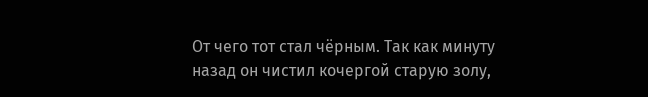От чего тот стал чёрным. Так как минуту назад он чистил кочергой старую золу,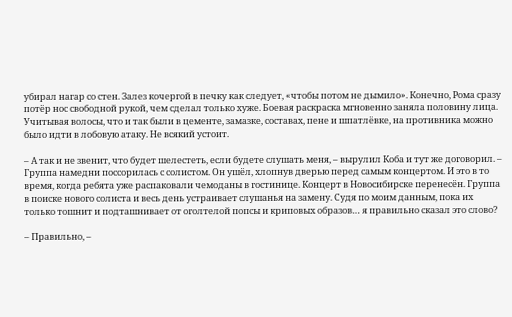убирал нагар со стен. Залез кочергой в печку как следует, «чтобы потом не дымило». Конечно, Рома сразу потёр нос свободной рукой, чем сделал только хуже. Боевая раскраска мгновенно заняла половину лица. Учитывая волосы, что и так были в цементе, замазке, составах, пене и шпатлёвке, на противника можно было идти в лобовую атаку. Не всякий устоит.

– А так и не звенит, что будет шелестеть, если будете слушать меня, – вырулил Коба и тут же договорил. – Группа намедни поссорилась с солистом. Он ушёл, хлопнув дверью перед самым концертом. И это в то время, когда ребята уже распаковали чемоданы в гостинице. Концерт в Новосибирске перенесён. Группа в поиске нового солиста и весь день устраивает слушанья на замену. Судя по моим данным, пока их только тошнит и подташнивает от оголтелой попсы и криповых образов… я правильно сказал это слово?

– Правильно, –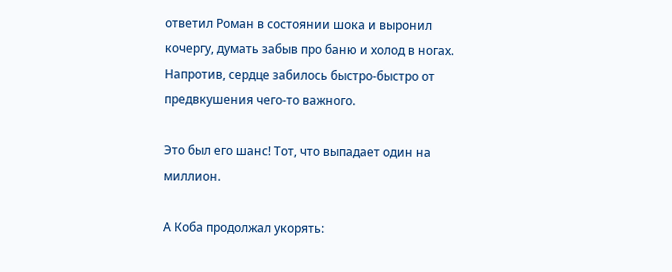ответил Роман в состоянии шока и выронил кочергу, думать забыв про баню и холод в ногах. Напротив, сердце забилось быстро-быстро от предвкушения чего-то важного.

Это был его шанс! Тот, что выпадает один на миллион.

А Коба продолжал укорять: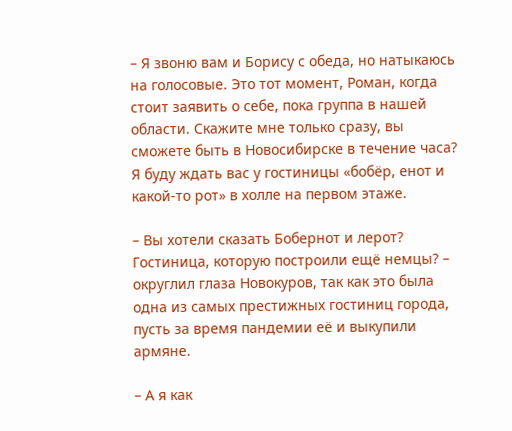– Я звоню вам и Борису с обеда, но натыкаюсь на голосовые. Это тот момент, Роман, когда стоит заявить о себе, пока группа в нашей области. Скажите мне только сразу, вы сможете быть в Новосибирске в течение часа? Я буду ждать вас у гостиницы «бобёр, енот и какой-то рот» в холле на первом этаже.

– Вы хотели сказать Бобернот и лерот? Гостиница, которую построили ещё немцы? – округлил глаза Новокуров, так как это была одна из самых престижных гостиниц города, пусть за время пандемии её и выкупили армяне.

– А я как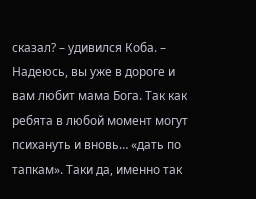сказал? – удивился Коба. – Надеюсь, вы уже в дороге и вам любит мама Бога. Так как ребята в любой момент могут психануть и вновь… «дать по тапкам». Таки да, именно так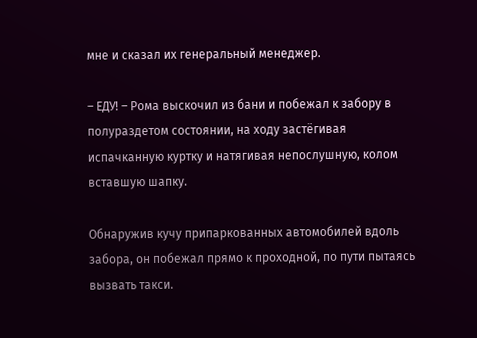мне и сказал их генеральный менеджер.

– ЕДУ! – Рома выскочил из бани и побежал к забору в полураздетом состоянии, на ходу застёгивая испачканную куртку и натягивая непослушную, колом вставшую шапку.

Обнаружив кучу припаркованных автомобилей вдоль забора, он побежал прямо к проходной, по пути пытаясь вызвать такси.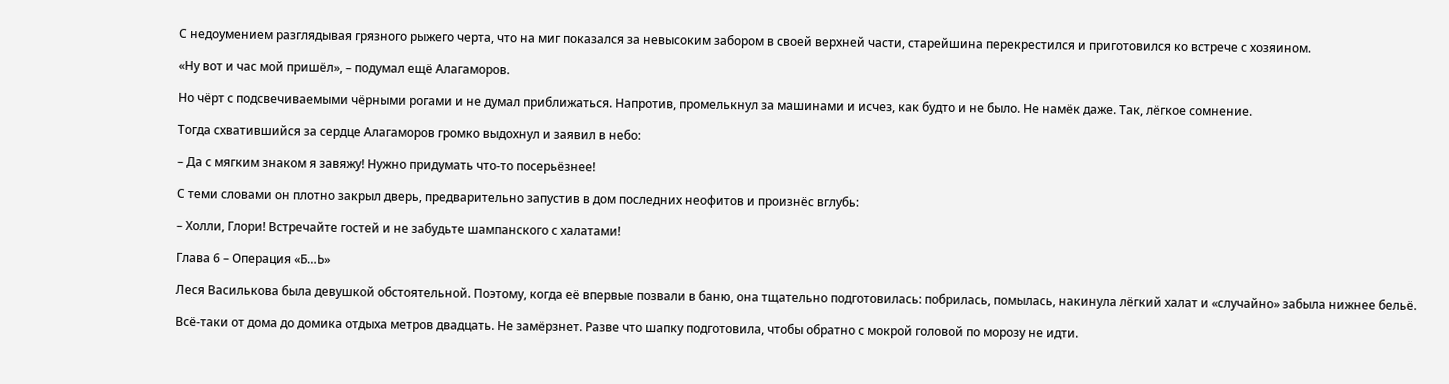С недоумением разглядывая грязного рыжего черта, что на миг показался за невысоким забором в своей верхней части, старейшина перекрестился и приготовился ко встрече с хозяином.

«Ну вот и час мой пришёл», – подумал ещё Алагаморов.

Но чёрт с подсвечиваемыми чёрными рогами и не думал приближаться. Напротив, промелькнул за машинами и исчез, как будто и не было. Не намёк даже. Так, лёгкое сомнение.

Тогда схватившийся за сердце Алагаморов громко выдохнул и заявил в небо:

– Да с мягким знаком я завяжу! Нужно придумать что-то посерьёзнее!

С теми словами он плотно закрыл дверь, предварительно запустив в дом последних неофитов и произнёс вглубь:

– Холли, Глори! Встречайте гостей и не забудьте шампанского с халатами!

Глава 6 – Операция «Б…Ь»

Леся Василькова была девушкой обстоятельной. Поэтому, когда её впервые позвали в баню, она тщательно подготовилась: побрилась, помылась, накинула лёгкий халат и «случайно» забыла нижнее бельё.

Всё-таки от дома до домика отдыха метров двадцать. Не замёрзнет. Разве что шапку подготовила, чтобы обратно с мокрой головой по морозу не идти.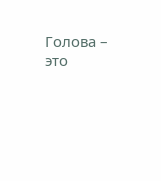Голова – это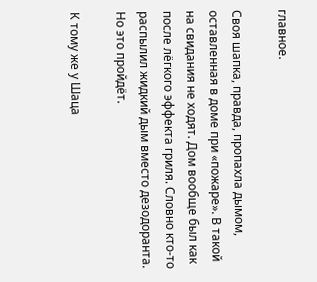главное.

Своя шапка, правда, пропахла дымом, оставленная в доме при «пожаре». В такой на свидания не ходят. Дом вообще был как после лёгкого эффекта гриля. Словно кто-то распылил жидкий дым вместо дезодоранта. Но это пройдёт.

К тому же у Шаца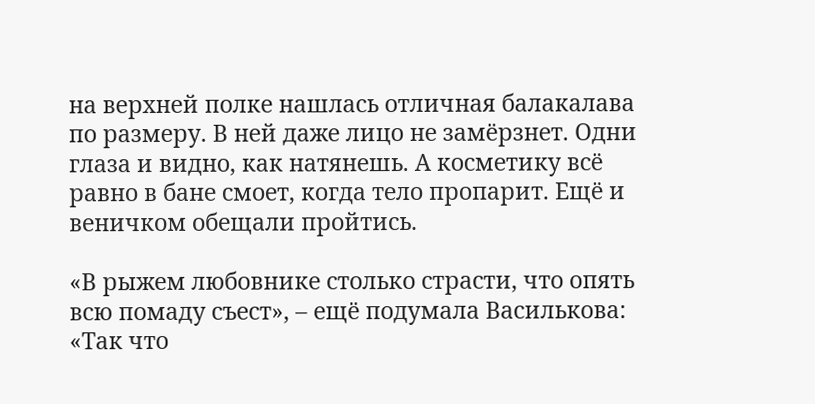на верхней полке нашлась отличная балакалава по размеру. В ней даже лицо не замёрзнет. Одни глаза и видно, как натянешь. А косметику всё равно в бане смоет, когда тело пропарит. Ещё и веничком обещали пройтись.

«В рыжем любовнике столько страсти, что опять всю помаду съест», – ещё подумала Василькова: «Так что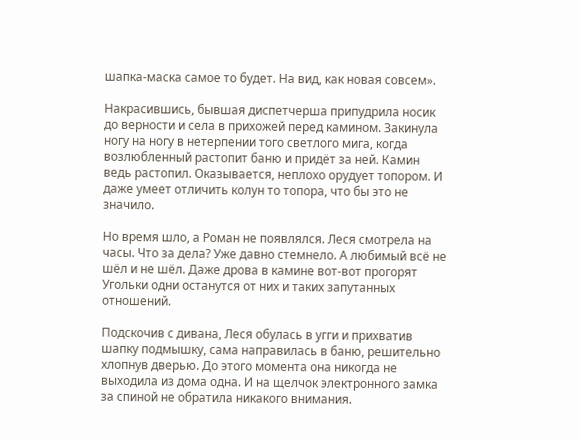шапка-маска самое то будет. На вид, как новая совсем».

Накрасившись, бывшая диспетчерша припудрила носик до верности и села в прихожей перед камином. Закинула ногу на ногу в нетерпении того светлого мига, когда возлюбленный растопит баню и придёт за ней. Камин ведь растопил. Оказывается, неплохо орудует топором. И даже умеет отличить колун то топора, что бы это не значило.

Но время шло, а Роман не появлялся. Леся смотрела на часы. Что за дела? Уже давно стемнело. А любимый всё не шёл и не шёл. Даже дрова в камине вот-вот прогорят Угольки одни останутся от них и таких запутанных отношений.

Подскочив с дивана, Леся обулась в угги и прихватив шапку подмышку, сама направилась в баню, решительно хлопнув дверью. До этого момента она никогда не выходила из дома одна. И на щелчок электронного замка за спиной не обратила никакого внимания.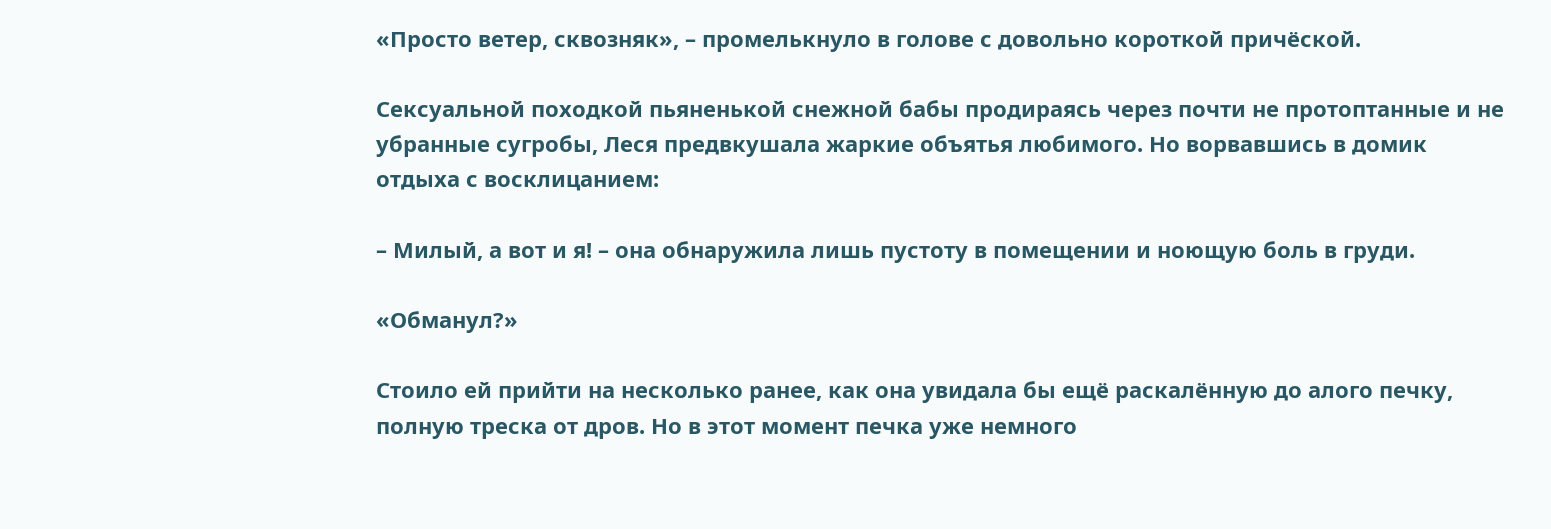«Просто ветер, сквозняк», – промелькнуло в голове с довольно короткой причёской.

Сексуальной походкой пьяненькой снежной бабы продираясь через почти не протоптанные и не убранные сугробы, Леся предвкушала жаркие объятья любимого. Но ворвавшись в домик отдыха с восклицанием:

– Милый, а вот и я! – она обнаружила лишь пустоту в помещении и ноющую боль в груди.

«Обманул?»

Стоило ей прийти на несколько ранее, как она увидала бы ещё раскалённую до алого печку, полную треска от дров. Но в этот момент печка уже немного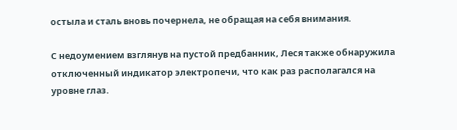остыла и сталь вновь почернела, не обращая на себя внимания.

С недоумением взглянув на пустой предбанник, Леся также обнаружила отключенный индикатор электропечи, что как раз располагался на уровне глаз.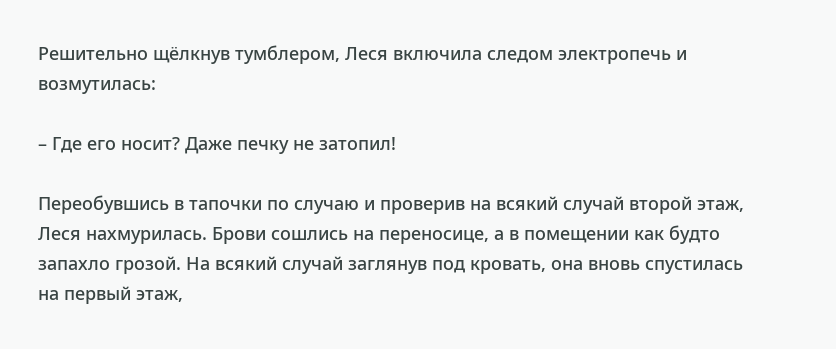Решительно щёлкнув тумблером, Леся включила следом электропечь и возмутилась:

– Где его носит? Даже печку не затопил!

Переобувшись в тапочки по случаю и проверив на всякий случай второй этаж, Леся нахмурилась. Брови сошлись на переносице, а в помещении как будто запахло грозой. На всякий случай заглянув под кровать, она вновь спустилась на первый этаж,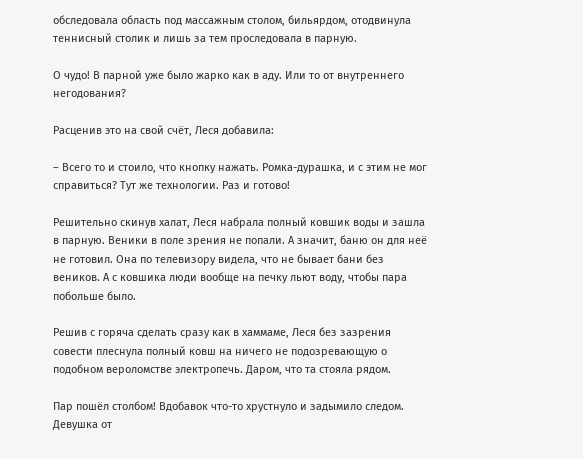обследовала область под массажным столом, бильярдом, отодвинула теннисный столик и лишь за тем проследовала в парную.

О чудо! В парной уже было жарко как в аду. Или то от внутреннего негодования?

Расценив это на свой счёт, Леся добавила:

– Всего то и стоило, что кнопку нажать. Ромка-дурашка, и с этим не мог справиться? Тут же технологии. Раз и готово!

Решительно скинув халат, Леся набрала полный ковшик воды и зашла в парную. Веники в поле зрения не попали. А значит, баню он для неё не готовил. Она по телевизору видела, что не бывает бани без веников. А с ковшика люди вообще на печку льют воду, чтобы пара побольше было.

Решив с горяча сделать сразу как в хаммаме, Леся без зазрения совести плеснула полный ковш на ничего не подозревающую о подобном вероломстве электропечь. Даром, что та стояла рядом.

Пар пошёл столбом! Вдобавок что-то хрустнуло и задымило следом. Девушка от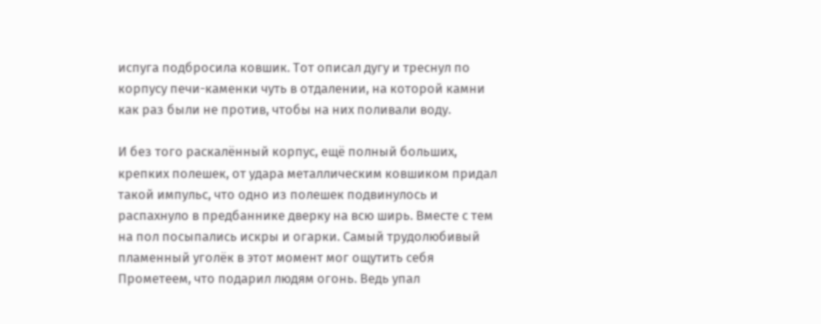испуга подбросила ковшик. Тот описал дугу и треснул по корпусу печи-каменки чуть в отдалении, на которой камни как раз были не против, чтобы на них поливали воду.

И без того раскалённый корпус, ещё полный больших, крепких полешек, от удара металлическим ковшиком придал такой импульс, что одно из полешек подвинулось и распахнуло в предбаннике дверку на всю ширь. Вместе с тем на пол посыпались искры и огарки. Самый трудолюбивый пламенный уголёк в этот момент мог ощутить себя Прометеем, что подарил людям огонь. Ведь упал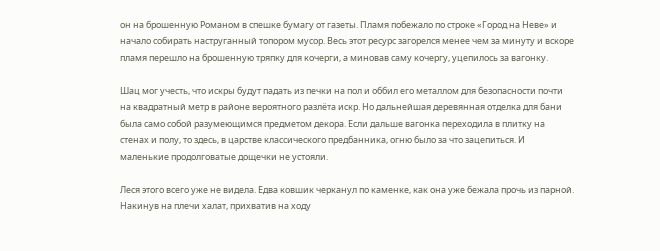он на брошенную Романом в спешке бумагу от газеты. Пламя побежало по строке «Город на Неве» и начало собирать наструганный топором мусор. Весь этот ресурс загорелся менее чем за минуту и вскоре пламя перешло на брошенную тряпку для кочерги, а миновав саму кочергу, уцепилось за вагонку.

Шац мог учесть, что искры будут падать из печки на пол и оббил его металлом для безопасности почти на квадратный метр в районе вероятного разлёта искр. Но дальнейшая деревянная отделка для бани была само собой разумеющимся предметом декора. Если дальше вагонка переходила в плитку на стенах и полу, то здесь, в царстве классического предбанника, огню было за что зацепиться. И маленькие продолговатые дощечки не устояли.

Леся этого всего уже не видела. Едва ковшик черканул по каменке, как она уже бежала прочь из парной. Накинув на плечи халат, прихватив на ходу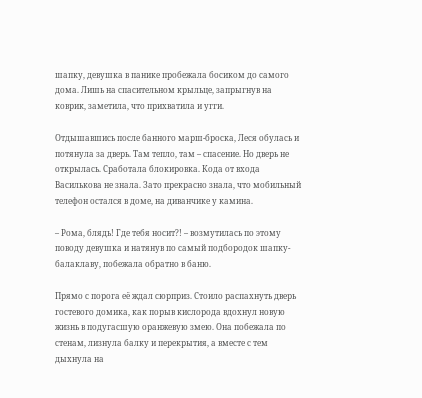шапку, девушка в панике пробежала босиком до самого дома. Лишь на спасительном крыльце, запрыгнув на коврик, заметила, что прихватила и угги.

Отдышавшись после банного марш-броска, Леся обулась и потянула за дверь. Там тепло, там – спасение. Но дверь не открылась. Сработала блокировка. Кода от входа Василькова не знала. Зато прекрасно знала, что мобильный телефон остался в доме, на диванчике у камина.

– Рома, блядь! Где тебя носит?! – возмутилась по этому поводу девушка и натянув по самый подбородок шапку-балаклаву, побежала обратно в баню.

Прямо с порога её ждал сюрприз. Стоило распахнуть дверь гостевого домика, как порыв кислорода вдохнул новую жизнь в подугасшую оранжевую змею. Она побежала по стенам, лизнула балку и перекрытия, а вместе с тем дыхнула на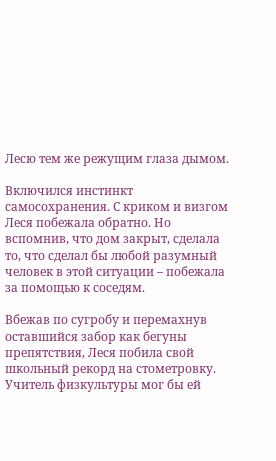Лесю тем же режущим глаза дымом.

Включился инстинкт самосохранения. С криком и визгом Леся побежала обратно. Но вспомнив, что дом закрыт, сделала то, что сделал бы любой разумный человек в этой ситуации – побежала за помощью к соседям.

Вбежав по сугробу и перемахнув оставшийся забор как бегуны препятствия, Леся побила свой школьный рекорд на стометровку. Учитель физкультуры мог бы ей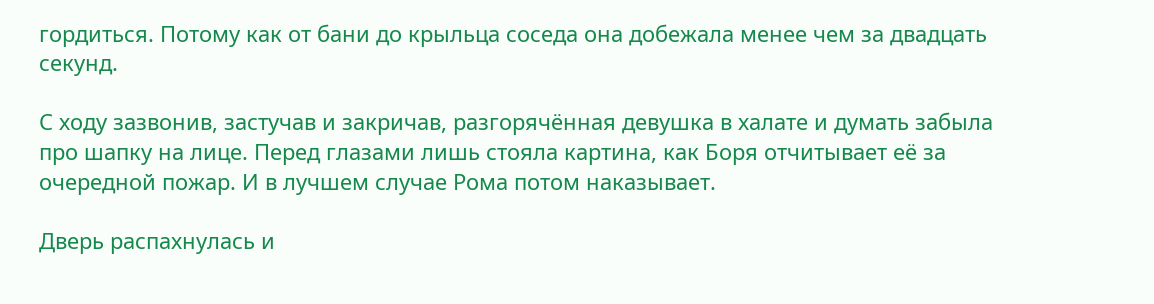гордиться. Потому как от бани до крыльца соседа она добежала менее чем за двадцать секунд.

С ходу зазвонив, застучав и закричав, разгорячённая девушка в халате и думать забыла про шапку на лице. Перед глазами лишь стояла картина, как Боря отчитывает её за очередной пожар. И в лучшем случае Рома потом наказывает.

Дверь распахнулась и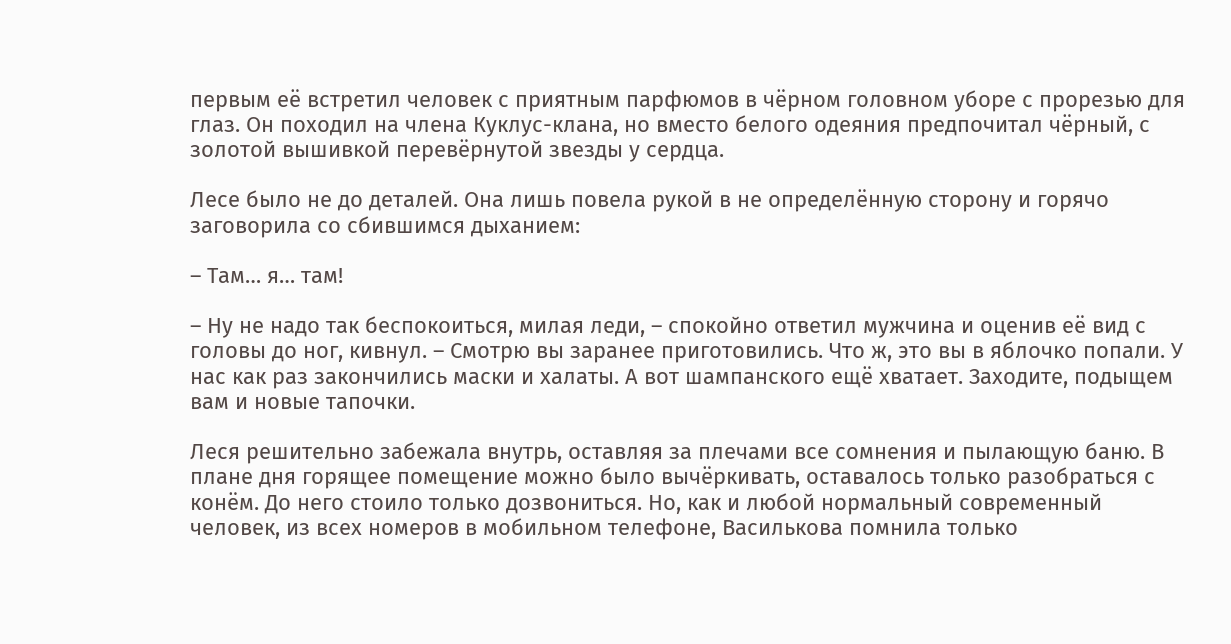первым её встретил человек с приятным парфюмов в чёрном головном уборе с прорезью для глаз. Он походил на члена Куклус-клана, но вместо белого одеяния предпочитал чёрный, с золотой вышивкой перевёрнутой звезды у сердца.

Лесе было не до деталей. Она лишь повела рукой в не определённую сторону и горячо заговорила со сбившимся дыханием:

– Там… я… там!

– Ну не надо так беспокоиться, милая леди, – спокойно ответил мужчина и оценив её вид с головы до ног, кивнул. – Смотрю вы заранее приготовились. Что ж, это вы в яблочко попали. У нас как раз закончились маски и халаты. А вот шампанского ещё хватает. Заходите, подыщем вам и новые тапочки.

Леся решительно забежала внутрь, оставляя за плечами все сомнения и пылающую баню. В плане дня горящее помещение можно было вычёркивать, оставалось только разобраться с конём. До него стоило только дозвониться. Но, как и любой нормальный современный человек, из всех номеров в мобильном телефоне, Василькова помнила только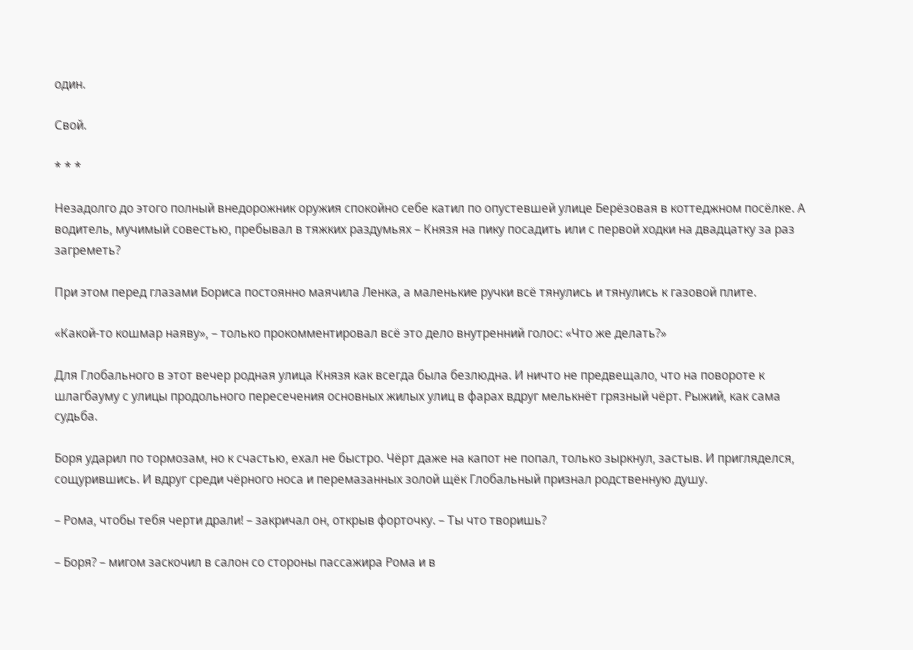один.

Свой.

* * *

Незадолго до этого полный внедорожник оружия спокойно себе катил по опустевшей улице Берёзовая в коттеджном посёлке. А водитель, мучимый совестью, пребывал в тяжких раздумьях – Князя на пику посадить или с первой ходки на двадцатку за раз загреметь?

При этом перед глазами Бориса постоянно маячила Ленка, а маленькие ручки всё тянулись и тянулись к газовой плите.

«Какой-то кошмар наяву», – только прокомментировал всё это дело внутренний голос: «Что же делать?»

Для Глобального в этот вечер родная улица Князя как всегда была безлюдна. И ничто не предвещало, что на повороте к шлагбауму с улицы продольного пересечения основных жилых улиц в фарах вдруг мелькнёт грязный чёрт. Рыжий, как сама судьба.

Боря ударил по тормозам, но к счастью, ехал не быстро. Чёрт даже на капот не попал, только зыркнул, застыв. И пригляделся, сощурившись. И вдруг среди чёрного носа и перемазанных золой щёк Глобальный признал родственную душу.

– Рома, чтобы тебя черти драли! – закричал он, открыв форточку. – Ты что творишь?

– Боря? – мигом заскочил в салон со стороны пассажира Рома и в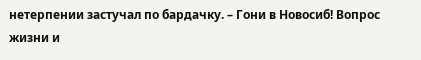нетерпении застучал по бардачку. – Гони в Новосиб! Вопрос жизни и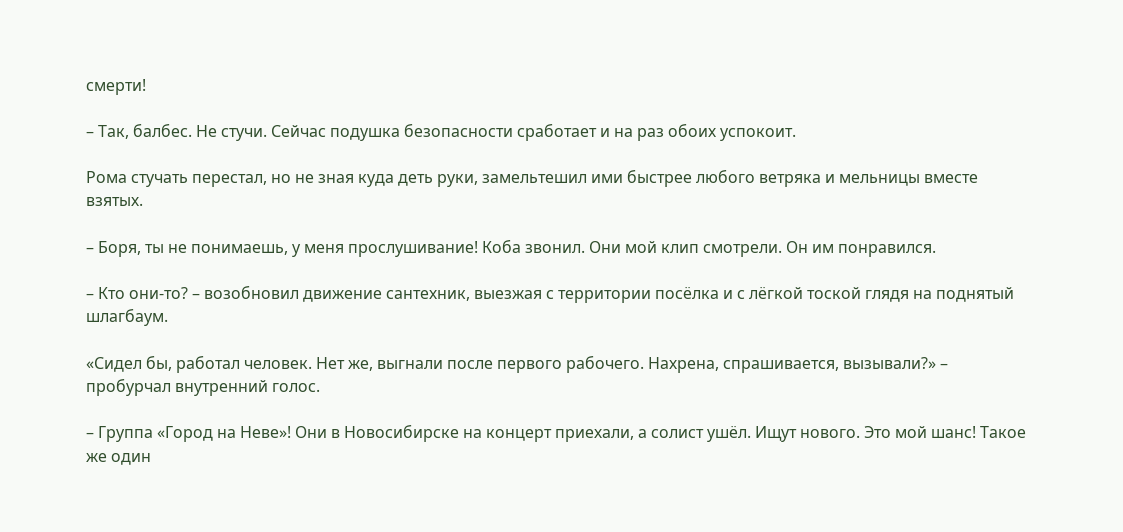смерти!

– Так, балбес. Не стучи. Сейчас подушка безопасности сработает и на раз обоих успокоит.

Рома стучать перестал, но не зная куда деть руки, замельтешил ими быстрее любого ветряка и мельницы вместе взятых.

– Боря, ты не понимаешь, у меня прослушивание! Коба звонил. Они мой клип смотрели. Он им понравился.

– Кто они-то? – возобновил движение сантехник, выезжая с территории посёлка и с лёгкой тоской глядя на поднятый шлагбаум.

«Сидел бы, работал человек. Нет же, выгнали после первого рабочего. Нахрена, спрашивается, вызывали?» – пробурчал внутренний голос.

– Группа «Город на Неве»! Они в Новосибирске на концерт приехали, а солист ушёл. Ищут нового. Это мой шанс! Такое же один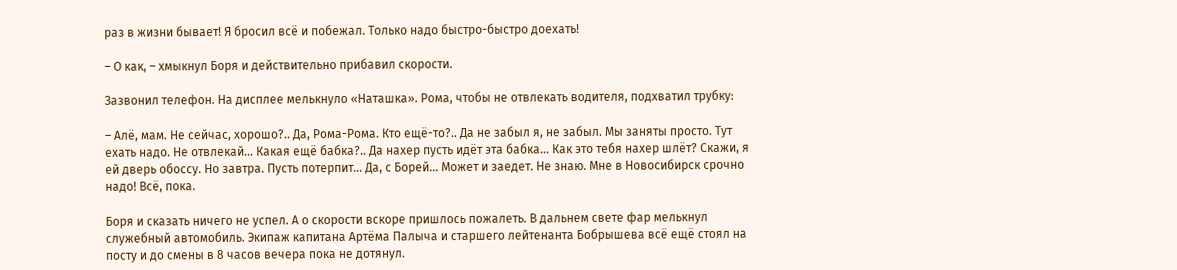раз в жизни бывает! Я бросил всё и побежал. Только надо быстро-быстро доехать!

– О как, – хмыкнул Боря и действительно прибавил скорости.

Зазвонил телефон. На дисплее мелькнуло «Наташка». Рома, чтобы не отвлекать водителя, подхватил трубку:

– Алё, мам. Не сейчас, хорошо?.. Да, Рома-Рома. Кто ещё-то?.. Да не забыл я, не забыл. Мы заняты просто. Тут ехать надо. Не отвлекай… Какая ещё бабка?.. Да нахер пусть идёт эта бабка… Как это тебя нахер шлёт? Скажи, я ей дверь обоссу. Но завтра. Пусть потерпит… Да, с Борей… Может и заедет. Не знаю. Мне в Новосибирск срочно надо! Всё, пока.

Боря и сказать ничего не успел. А о скорости вскоре пришлось пожалеть. В дальнем свете фар мелькнул служебный автомобиль. Экипаж капитана Артёма Палыча и старшего лейтенанта Бобрышева всё ещё стоял на посту и до смены в 8 часов вечера пока не дотянул.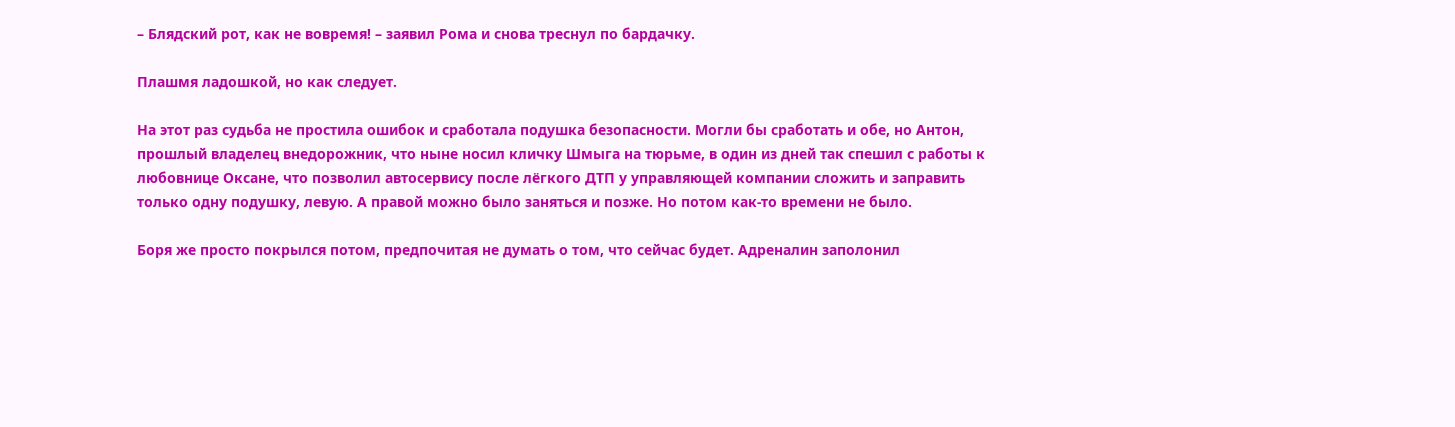– Блядский рот, как не вовремя! – заявил Рома и снова треснул по бардачку.

Плашмя ладошкой, но как следует.

На этот раз судьба не простила ошибок и сработала подушка безопасности. Могли бы сработать и обе, но Антон, прошлый владелец внедорожник, что ныне носил кличку Шмыга на тюрьме, в один из дней так спешил с работы к любовнице Оксане, что позволил автосервису после лёгкого ДТП у управляющей компании сложить и заправить только одну подушку, левую. А правой можно было заняться и позже. Но потом как-то времени не было.

Боря же просто покрылся потом, предпочитая не думать о том, что сейчас будет. Адреналин заполонил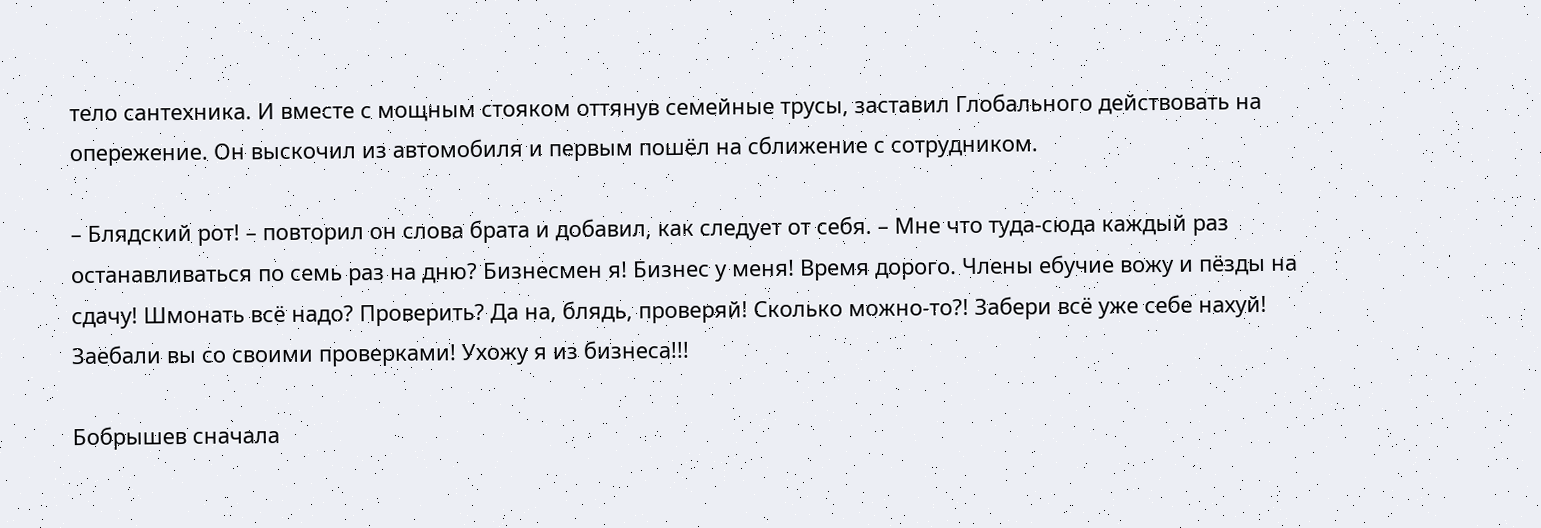тело сантехника. И вместе с мощным стояком оттянув семейные трусы, заставил Глобального действовать на опережение. Он выскочил из автомобиля и первым пошёл на сближение с сотрудником.

– Блядский рот! – повторил он слова брата и добавил, как следует от себя. – Мне что туда-сюда каждый раз останавливаться по семь раз на дню? Бизнесмен я! Бизнес у меня! Время дорого. Члены ебучие вожу и пёзды на сдачу! Шмонать всё надо? Проверить? Да на, блядь, проверяй! Сколько можно-то?! Забери всё уже себе нахуй! Заебали вы со своими проверками! Ухожу я из бизнеса!!!

Бобрышев сначала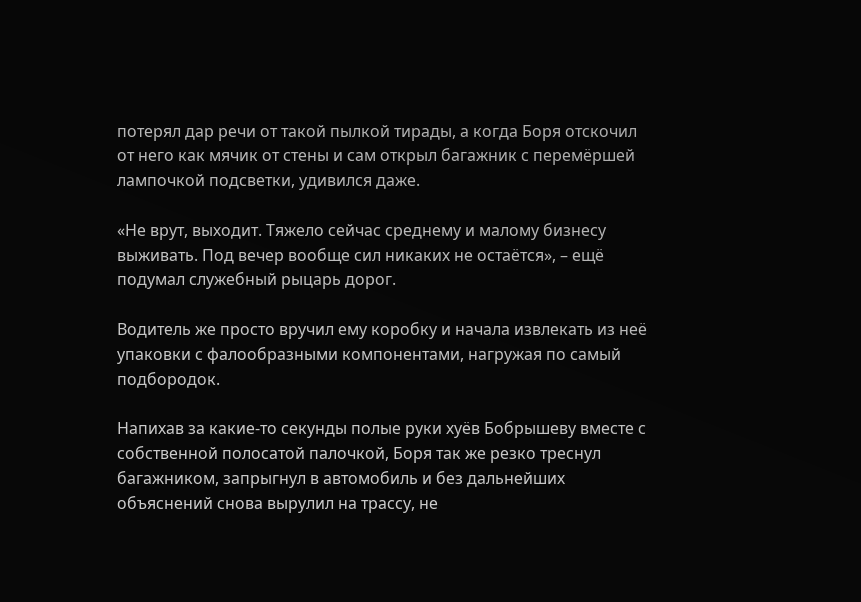потерял дар речи от такой пылкой тирады, а когда Боря отскочил от него как мячик от стены и сам открыл багажник с перемёршей лампочкой подсветки, удивился даже.

«Не врут, выходит. Тяжело сейчас среднему и малому бизнесу выживать. Под вечер вообще сил никаких не остаётся», – ещё подумал служебный рыцарь дорог.

Водитель же просто вручил ему коробку и начала извлекать из неё упаковки с фалообразными компонентами, нагружая по самый подбородок.

Напихав за какие-то секунды полые руки хуёв Бобрышеву вместе с собственной полосатой палочкой, Боря так же резко треснул багажником, запрыгнул в автомобиль и без дальнейших объяснений снова вырулил на трассу, не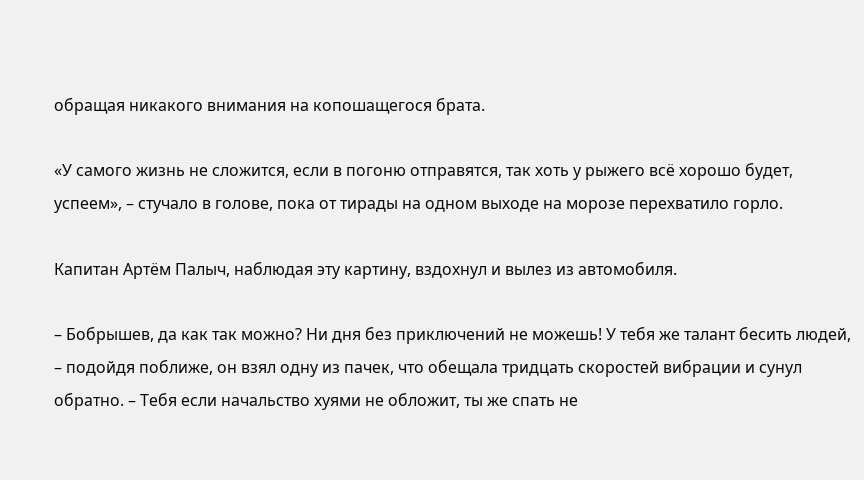обращая никакого внимания на копошащегося брата.

«У самого жизнь не сложится, если в погоню отправятся, так хоть у рыжего всё хорошо будет, успеем», – стучало в голове, пока от тирады на одном выходе на морозе перехватило горло.

Капитан Артём Палыч, наблюдая эту картину, вздохнул и вылез из автомобиля.

– Бобрышев, да как так можно? Ни дня без приключений не можешь! У тебя же талант бесить людей, – подойдя поближе, он взял одну из пачек, что обещала тридцать скоростей вибрации и сунул обратно. – Тебя если начальство хуями не обложит, ты же спать не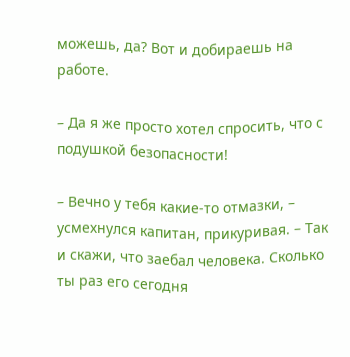можешь, да? Вот и добираешь на работе.

– Да я же просто хотел спросить, что с подушкой безопасности!

– Вечно у тебя какие-то отмазки, – усмехнулся капитан, прикуривая. – Так и скажи, что заебал человека. Сколько ты раз его сегодня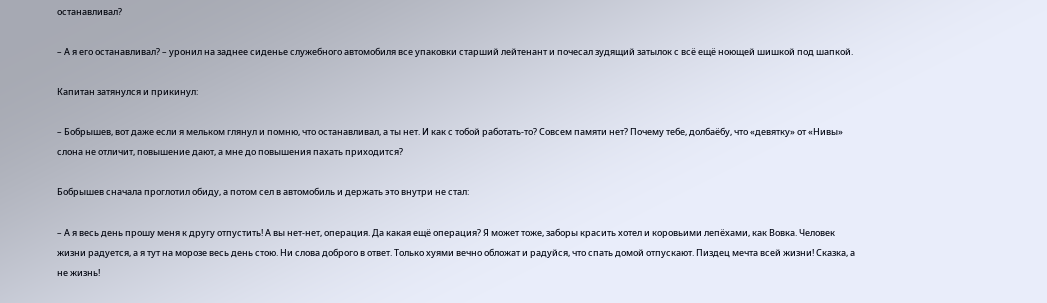останавливал?

– А я его останавливал? – уронил на заднее сиденье служебного автомобиля все упаковки старший лейтенант и почесал зудящий затылок с всё ещё ноющей шишкой под шапкой.

Капитан затянулся и прикинул:

– Бобрышев, вот даже если я мельком глянул и помню, что останавливал, а ты нет. И как с тобой работать-то? Совсем памяти нет? Почему тебе, долбаёбу, что «девятку» от «Нивы» слона не отличит, повышение дают, а мне до повышения пахать приходится?

Бобрышев сначала проглотил обиду, а потом сел в автомобиль и держать это внутри не стал:

– А я весь день прошу меня к другу отпустить! А вы нет-нет, операция. Да какая ещё операция? Я может тоже, заборы красить хотел и коровьими лепёхами, как Вовка. Человек жизни радуется, а я тут на морозе весь день стою. Ни слова доброго в ответ. Только хуями вечно обложат и радуйся, что спать домой отпускают. Пиздец мечта всей жизни! Сказка, а не жизнь!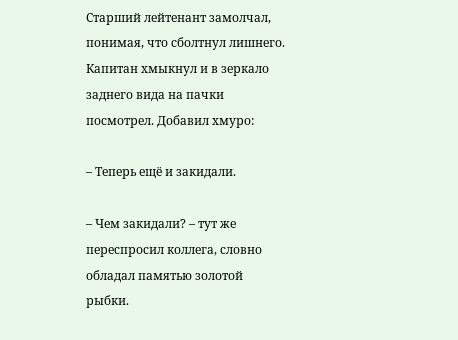Старший лейтенант замолчал, понимая, что сболтнул лишнего. Капитан хмыкнул и в зеркало заднего вида на пачки посмотрел. Добавил хмуро:

– Теперь ещё и закидали.

– Чем закидали? – тут же переспросил коллега, словно обладал памятью золотой рыбки.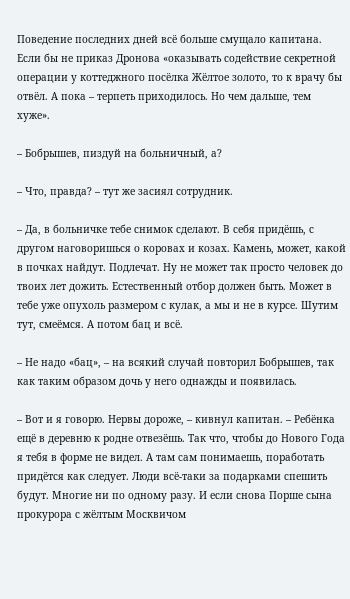Поведение последних дней всё больше смущало капитана. Если бы не приказ Дронова «оказывать содействие секретной операции у коттеджного посёлка Жёлтое золото, то к врачу бы отвёл. А пока – терпеть приходилось. Но чем дальше, тем хуже».

– Бобрышев, пиздуй на больничный, а?

– Что, правда? – тут же засиял сотрудник.

– Да, в больничке тебе снимок сделают. В себя придёшь, с другом наговоришься о коровах и козах. Камень, может, какой в почках найдут. Подлечат. Ну не может так просто человек до твоих лет дожить. Естественный отбор должен быть. Может в тебе уже опухоль размером с кулак, а мы и не в курсе. Шутим тут, смеёмся. А потом бац и всё.

– Не надо «бац», – на всякий случай повторил Бобрышев, так как таким образом дочь у него однажды и появилась.

– Вот и я говорю. Нервы дороже, – кивнул капитан. – Ребёнка ещё в деревню к родне отвезёшь. Так что, чтобы до Нового Года я тебя в форме не видел. А там сам понимаешь, поработать придётся как следует. Люди всё-таки за подарками спешить будут. Многие ни по одному разу. И если снова Порше сына прокурора с жёлтым Москвичом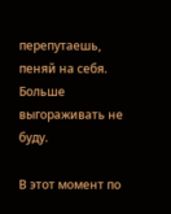перепутаешь, пеняй на себя. Больше выгораживать не буду.

В этот момент по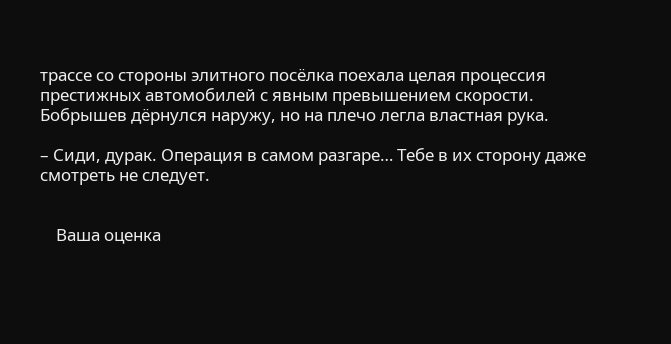трассе со стороны элитного посёлка поехала целая процессия престижных автомобилей с явным превышением скорости. Бобрышев дёрнулся наружу, но на плечо легла властная рука.

– Сиди, дурак. Операция в самом разгаре… Тебе в их сторону даже смотреть не следует.


    Ваша оценка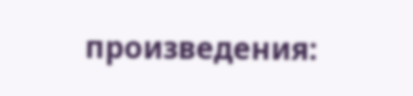произведения: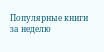Популярные книги за неделю